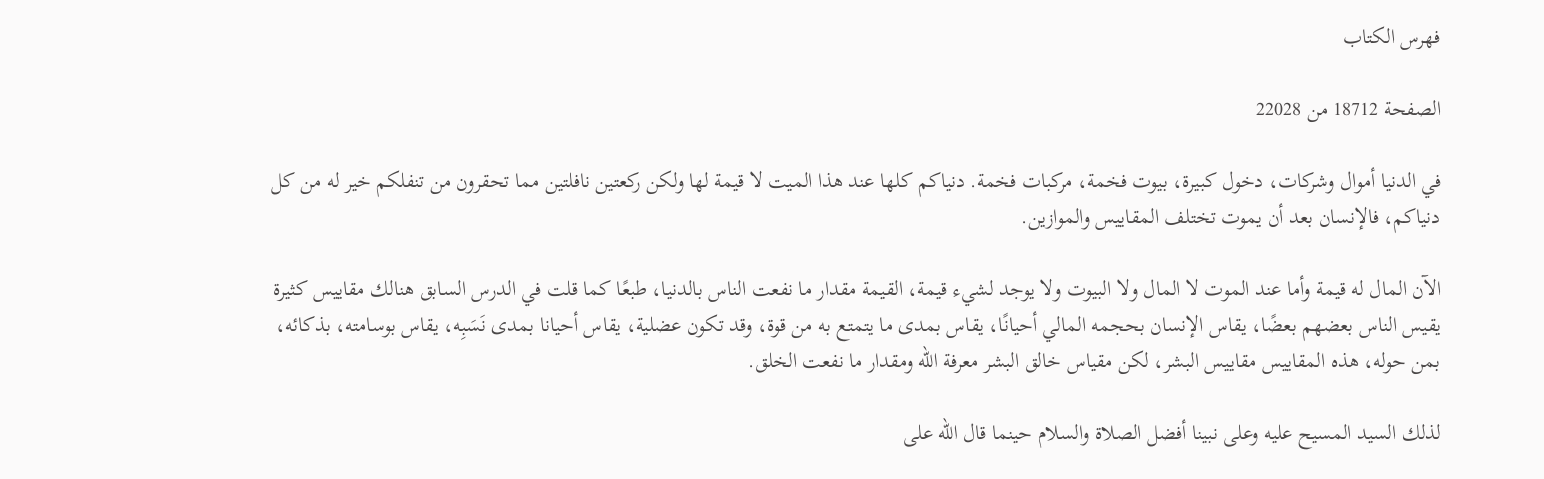فهرس الكتاب

الصفحة 18712 من 22028

في الدنيا أموال وشركات، دخول كبيرة، بيوت فخمة، مركبات فخمة. دنياكم كلها عند هذا الميت لا قيمة لها ولكن ركعتين نافلتين مما تحقرون من تنفلكم خير له من كل دنياكم، فالإنسان بعد أن يموت تختلف المقاييس والموازين.

الآن المال له قيمة وأما عند الموت لا المال ولا البيوت ولا يوجد لشيء قيمة، القيمة مقدار ما نفعت الناس بالدنيا، طبعًا كما قلت في الدرس السابق هنالك مقاييس كثيرة يقيس الناس بعضهم بعضًا، يقاس الإنسان بحجمه المالي أحيانًا، يقاس بمدى ما يتمتع به من قوة، وقد تكون عضلية، يقاس أحيانا بمدى نَسَبِه، يقاس بوسامته، بذكائه، بمن حوله، هذه المقاييس مقاييس البشر، لكن مقياس خالق البشر معرفة الله ومقدار ما نفعت الخلق.

لذلك السيد المسيح عليه وعلى نبينا أفضل الصلاة والسلام حينما قال الله على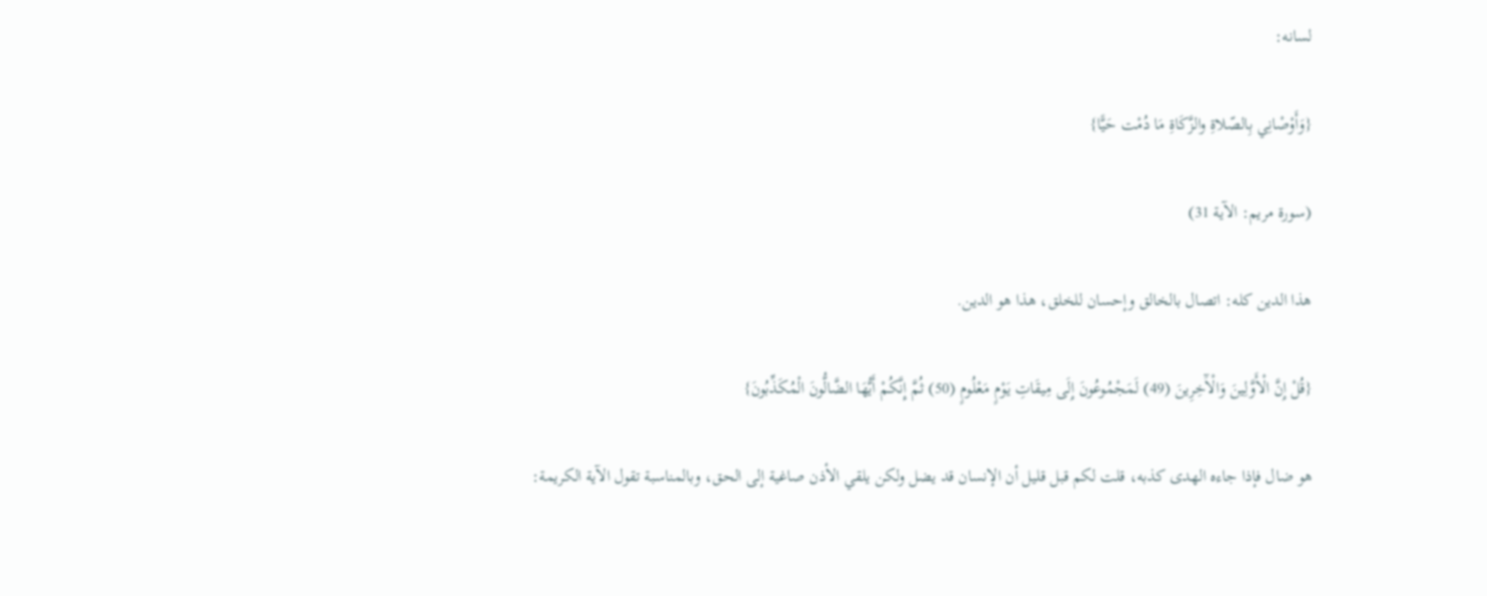لسانه:

{وَأَوْصْانِي بِالصّلاةِ والزَّكَاةِ مَا دُمْت حَيًّا}

(سورة مريم: الآية 31)

هذا الدين كله: اتصال بالخالق وإحسان للخلق، هذا هو الدين.

{قُلْ إِنَّ الْأَوَّلِينَ وَالْآَخِرِينَ (49) لَمَجْمُوعُونَ إِلَى مِيقَاتِ يَوْمٍ مَعْلُومٍ (50) ثُمَّ إِنَّكُمْ أَيُّهَا الضَّالُّونَ الْمُكَذِّبُونَ}

هو ضال فإذا جاءه الهدى كذبه، قلت لكم قبل قليل أن الإنسان قد يضل ولكن يلقي الأذن صاغية إلى الحق، وبالمناسبة تقول الآية الكريمة: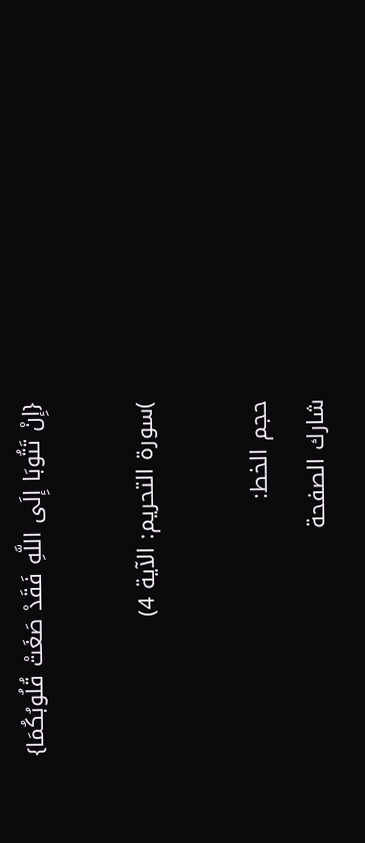{إِنْ تَتُوبَا إِلَى اللَّهِ فَقَدْ صَغَتْ قُلُوبُكُمَا}

)سورة التحريم: الآية 4)

حجم الخط:
شارك الصفحة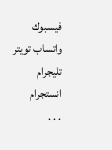فيسبوك واتساب تويتر تليجرام انستجرام
. . .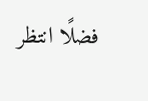فضلًا انتظر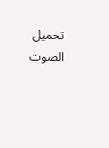تحميل الصوت